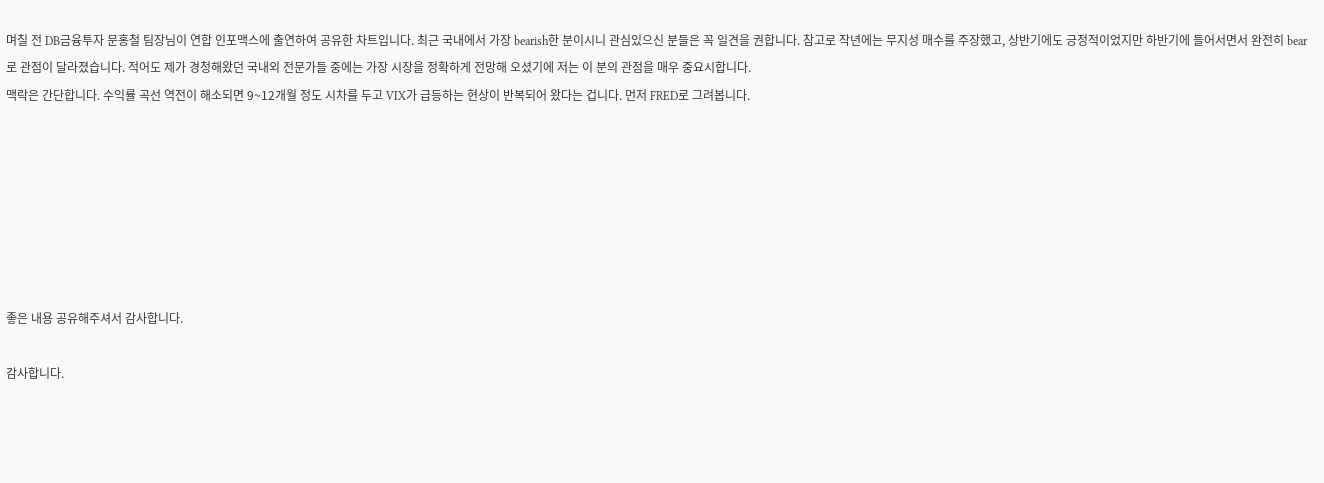며칠 전 DB금융투자 문홍철 팀장님이 연합 인포맥스에 출연하여 공유한 차트입니다. 최근 국내에서 가장 bearish한 분이시니 관심있으신 분들은 꼭 일견을 권합니다. 참고로 작년에는 무지성 매수를 주장했고, 상반기에도 긍정적이었지만 하반기에 들어서면서 완전히 bear로 관점이 달라졌습니다. 적어도 제가 경청해왔던 국내외 전문가들 중에는 가장 시장을 정확하게 전망해 오셨기에 저는 이 분의 관점을 매우 중요시합니다.
맥락은 간단합니다. 수익률 곡선 역전이 해소되면 9~12개월 정도 시차를 두고 VIX가 급등하는 현상이 반복되어 왔다는 겁니다. 먼저 FRED로 그려봅니다.







좋은 내용 공유해주셔서 감사합니다.

감사합니다.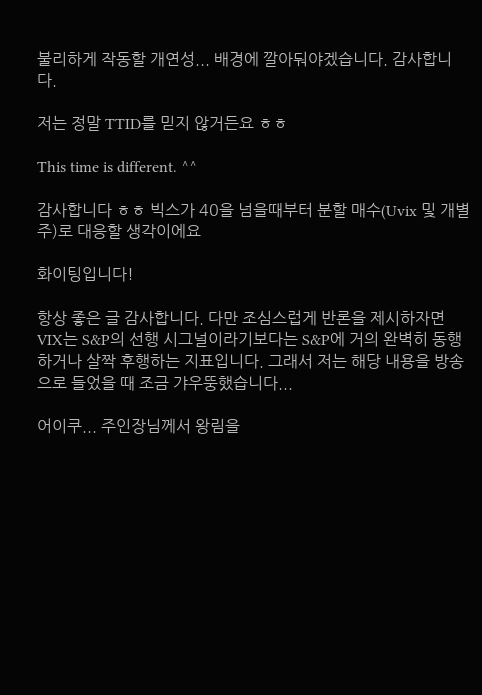불리하게 작동할 개연성... 배경에 깔아둬야겠습니다. 감사합니다.

저는 정말 TTID를 믿지 않거든요 ㅎㅎ

This time is different. ^^

감사합니다 ㅎㅎ 빅스가 40을 넘을때부터 분할 매수(Uvix 및 개별주)로 대응할 생각이에요

화이팅입니다!

항상 좋은 글 감사합니다. 다만 조심스럽게 반론을 제시하자면 VIX는 S&P의 선행 시그널이라기보다는 S&P에 거의 완벽히 동행하거나 살짝 후행하는 지표입니다. 그래서 저는 해당 내용을 방송으로 들었을 때 조금 갸우뚱했습니다...

어이쿠... 주인장님께서 왕림을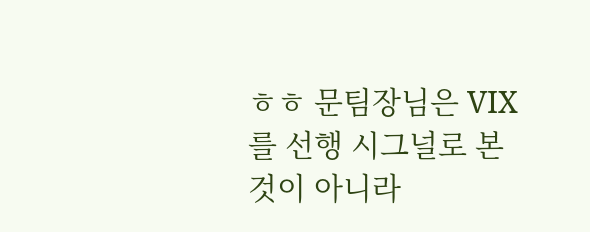ㅎㅎ 문팀장님은 VIX를 선행 시그널로 본 것이 아니라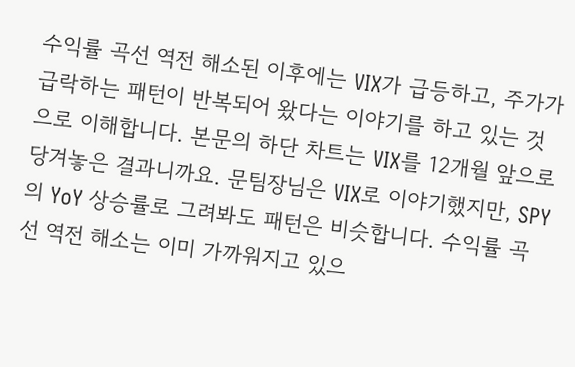수익률 곡선 역전 해소된 이후에는 VIX가 급등하고, 주가가 급락하는 패턴이 반복되어 왔다는 이야기를 하고 있는 것으로 이해합니다. 본문의 하단 차트는 VIX를 12개월 앞으로 당겨놓은 결과니까요. 문팀장님은 VIX로 이야기했지만, SPY의 YoY 상승률로 그려봐도 패턴은 비슷합니다. 수익률 곡선 역전 해소는 이미 가까워지고 있으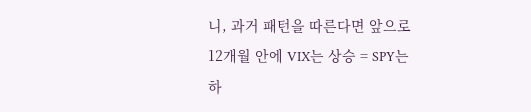니, 과거 패턴을 따른다면 앞으로 12개월 안에 VIX는 상승 = SPY는 하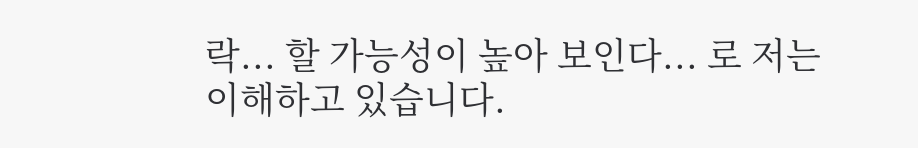락... 할 가능성이 높아 보인다... 로 저는 이해하고 있습니다.